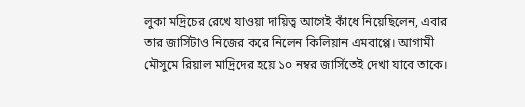লুকা মদ্রিচের রেখে যাওয়া দায়িত্ব আগেই কাঁধে নিয়েছিলেন, এবার তার জার্সিটাও নিজের করে নিলেন কিলিয়ান এমবাপ্পে। আগামী মৌসুমে রিয়াল মাদ্রিদের হয়ে ১০ নম্বর জার্সিতেই দেখা যাবে তাকে।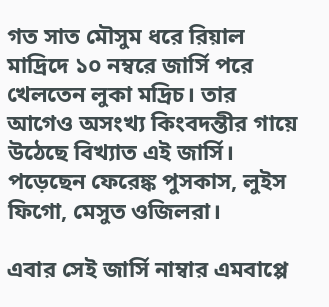গত সাত মৌসুম ধরে রিয়াল মাদ্রিদে ১০ নম্বরে জার্সি পরে খেলতেন লুকা মদ্রিচ। তার আগেও অসংখ্য কিংবদন্তীর গায়ে উঠেছে বিখ্যাত এই জার্সি। পড়েছেন ফেরেঙ্ক পুসকাস, লুইস ফিগো, মেসুত ওজিলরা।

এবার সেই জার্সি নাম্বার এমবাপ্পে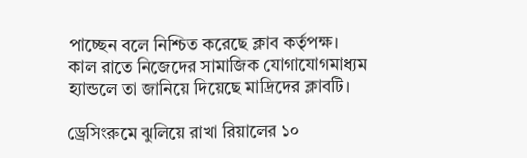পাচ্ছেন বলে নিশ্চিত করেছে ক্লাব কর্তৃপক্ষ। কাল রাতে নিজেদের সামাজিক যোগাযোগমাধ্যম হ্যান্ডলে তা জানিয়ে দিয়েছে মাদ্রিদের ক্লাবটি।

ড্রেসিংরুমে ঝুলিয়ে রাখা রিয়ালের ১০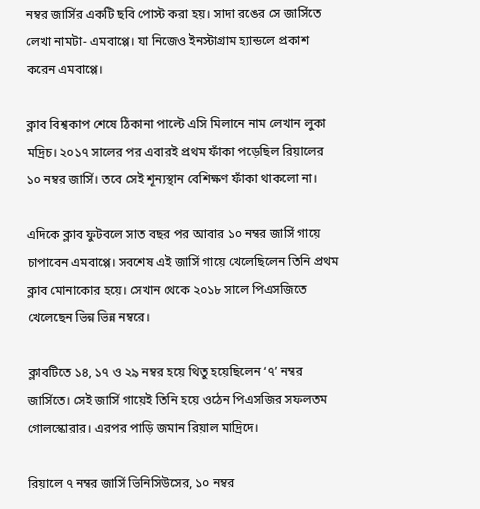নম্বর জার্সির একটি ছবি পোস্ট করা হয়। সাদা রঙের সে জার্সিতে লেখা নামটা- এমবাপ্পে। যা নিজেও ইনস্টাগ্রাম হ্যান্ডলে প্রকাশ করেন এমবাপ্পে।

ক্লাব বিশ্বকাপ শেষে ঠিকানা পাল্টে এসি মিলানে নাম লেখান লুকা মদ্রিচ। ২০১৭ সালের পর এবারই প্রথম ফাঁকা পড়েছিল রিয়ালের ১০ নম্বর জার্সি। তবে সেই শূন্যস্থান বেশিক্ষণ ফাঁকা থাকলো না।

এদিকে ক্লাব ফুটবলে সাত বছর পর আবার ১০ নম্বর জার্সি গায়ে চাপাবেন এমবাপ্পে। সবশেষ এই জার্সি গায়ে খেলেছিলেন তিনি প্রথম ক্লাব মোনাকোর হয়ে। সেখান থেকে ২০১৮ সালে পিএসজিতে খেলেছেন ভিন্ন ভিন্ন নম্বরে।

ক্লাবটিতে ১৪, ১৭ ও ২৯ নম্বর হয়ে থিতু হয়েছিলেন ‘৭’ নম্বর জার্সিতে। সেই জার্সি গায়েই তিনি হয়ে ওঠেন পিএসজির সফলতম গোলস্কোরার। এরপর পাড়ি জমান রিয়াল মাদ্রিদে।

রিয়ালে ৭ নম্বর জার্সি ভিনিসিউসের, ১০ নম্বর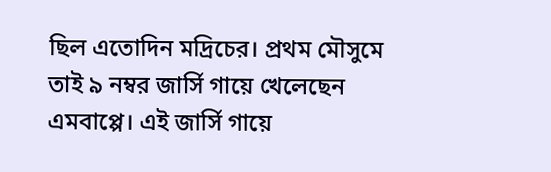ছিল এতোদিন মদ্রিচের। প্রথম মৌসুমে তাই ৯ নম্বর জার্সি গায়ে খেলেছেন এমবাপ্পে। এই জার্সি গায়ে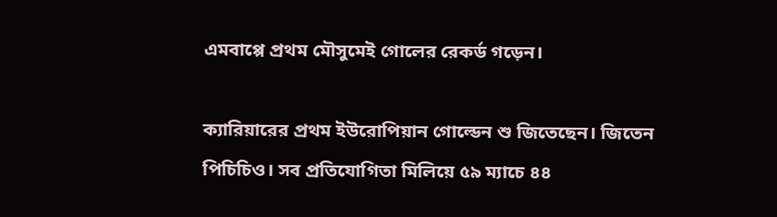এমবাপ্পে প্রথম মৌসুমেই গোলের রেকর্ড গড়েন।

ক্যারিয়ারের প্রথম ইউরোপিয়ান গোল্ডেন শু জিতেছেন। জিতেন পিচিচিও। সব প্রতিযোগিতা মিলিয়ে ৫৯ ম্যাচে ৪৪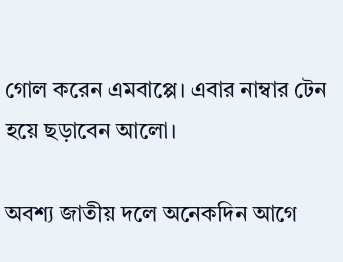গোল করেন এমবাপ্পে। এবার নাম্বার টেন হয়ে ছড়াবেন আলো।

অবশ্য জাতীয় দলে অনেকদিন আগে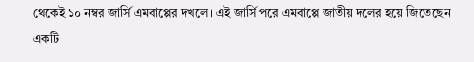থেকেই ১০ নম্বর জার্সি এমবাপ্পের দখলে। এই জার্সি পরে এমবাপ্পে জাতীয় দলের হয়ে জিতেছেন একটি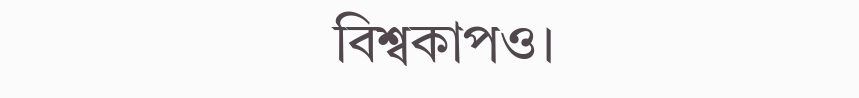বিশ্বকাপও।